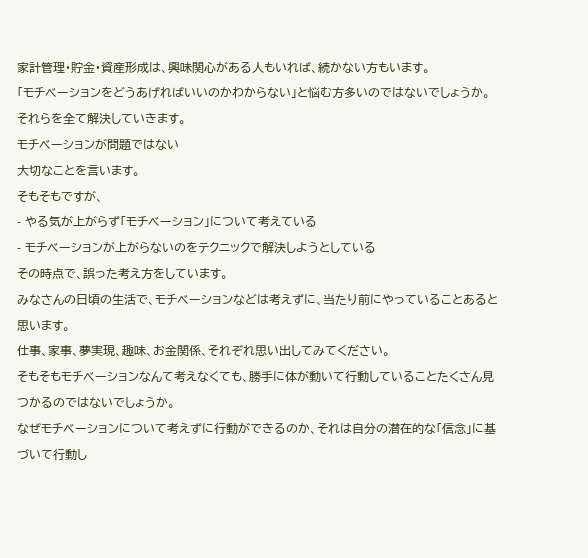家計管理・貯金・資産形成は、興味関心がある人もいれば、続かない方もいます。
「モチベーションをどうあげればいいのかわからない」と悩む方多いのではないでしょうか。
それらを全て解決していきます。
モチベーションが問題ではない
大切なことを言います。
そもそもですが、
- やる気が上がらず「モチベーション」について考えている
- モチベーションが上がらないのをテクニックで解決しようとしている
その時点で、誤った考え方をしています。
みなさんの日頃の生活で、モチベーションなどは考えずに、当たり前にやっていることあると思います。
仕事、家事、夢実現、趣味、お金関係、それぞれ思い出してみてください。
そもそもモチベーションなんて考えなくても、勝手に体が動いて行動していることたくさん見つかるのではないでしょうか。
なぜモチベーションについて考えずに行動ができるのか、それは自分の潜在的な「信念」に基づいて行動し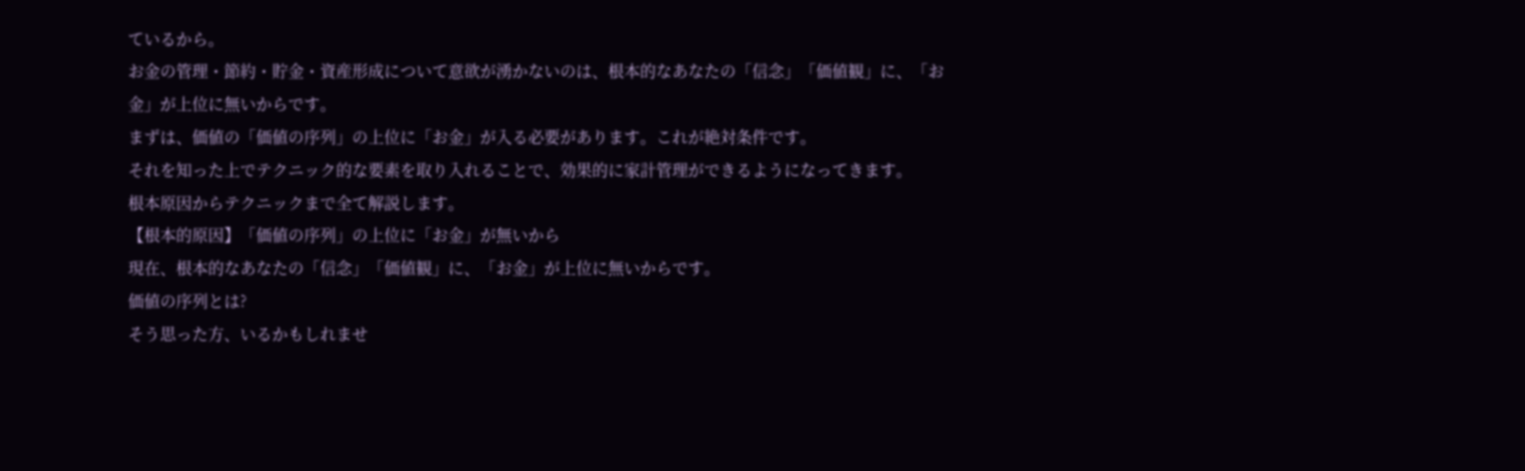ているから。
お金の管理・節約・貯金・資産形成について意欲が湧かないのは、根本的なあなたの「信念」「価値観」に、「お金」が上位に無いからです。
まずは、価値の「価値の序列」の上位に「お金」が入る必要があります。これが絶対条件です。
それを知った上でテクニック的な要素を取り入れることで、効果的に家計管理ができるようになってきます。
根本原因からテクニックまで全て解説します。
【根本的原因】「価値の序列」の上位に「お金」が無いから
現在、根本的なあなたの「信念」「価値観」に、「お金」が上位に無いからです。
価値の序列とは?
そう思った方、いるかもしれませ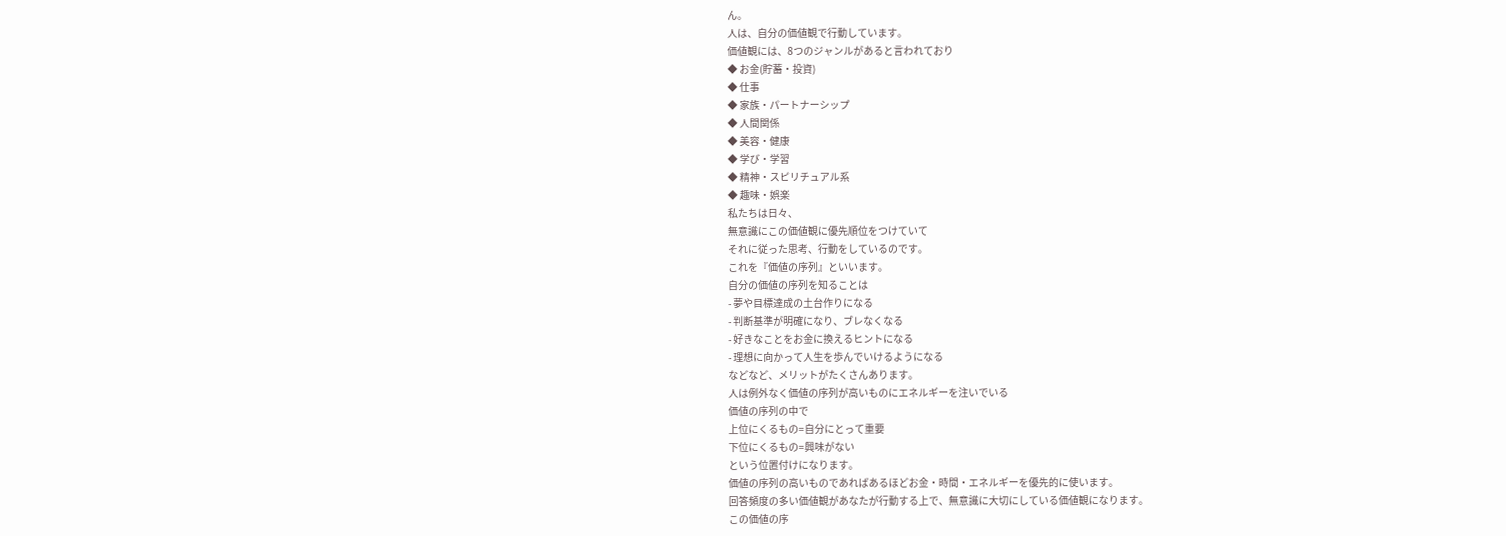ん。
人は、自分の価値観で行動しています。
価値観には、8つのジャンルがあると言われており
◆ お金(貯蓄・投資)
◆ 仕事
◆ 家族・パートナーシップ
◆ 人間関係
◆ 美容・健康
◆ 学び・学習
◆ 精神・スピリチュアル系
◆ 趣味・娯楽
私たちは日々、
無意識にこの価値観に優先順位をつけていて
それに従った思考、行動をしているのです。
これを『価値の序列』といいます。
自分の価値の序列を知ることは
- 夢や目標達成の土台作りになる
- 判断基準が明確になり、ブレなくなる
- 好きなことをお金に換えるヒントになる
- 理想に向かって人生を歩んでいけるようになる
などなど、メリットがたくさんあります。
人は例外なく価値の序列が高いものにエネルギーを注いでいる
価値の序列の中で
上位にくるもの=自分にとって重要
下位にくるもの=興味がない
という位置付けになります。
価値の序列の高いものであればあるほどお金・時間・エネルギーを優先的に使います。
回答頻度の多い価値観があなたが行動する上で、無意識に大切にしている価値観になります。
この価値の序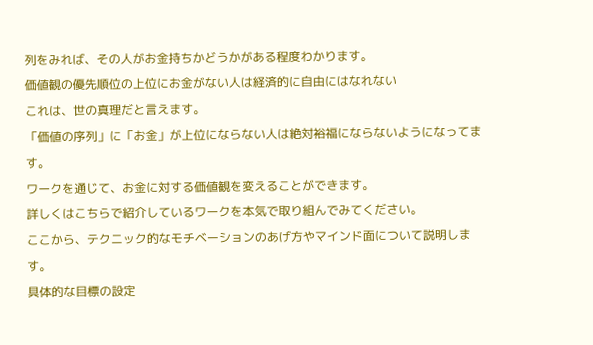列をみれば、その人がお金持ちかどうかがある程度わかります。
価値観の優先順位の上位にお金がない人は経済的に自由にはなれない
これは、世の真理だと言えます。
「価値の序列」に「お金」が上位にならない人は絶対裕福にならないようになってます。
ワークを通じて、お金に対する価値観を変えることができます。
詳しくはこちらで紹介しているワークを本気で取り組んでみてください。
ここから、テクニック的なモチベーションのあげ方やマインド面について説明します。
具体的な目標の設定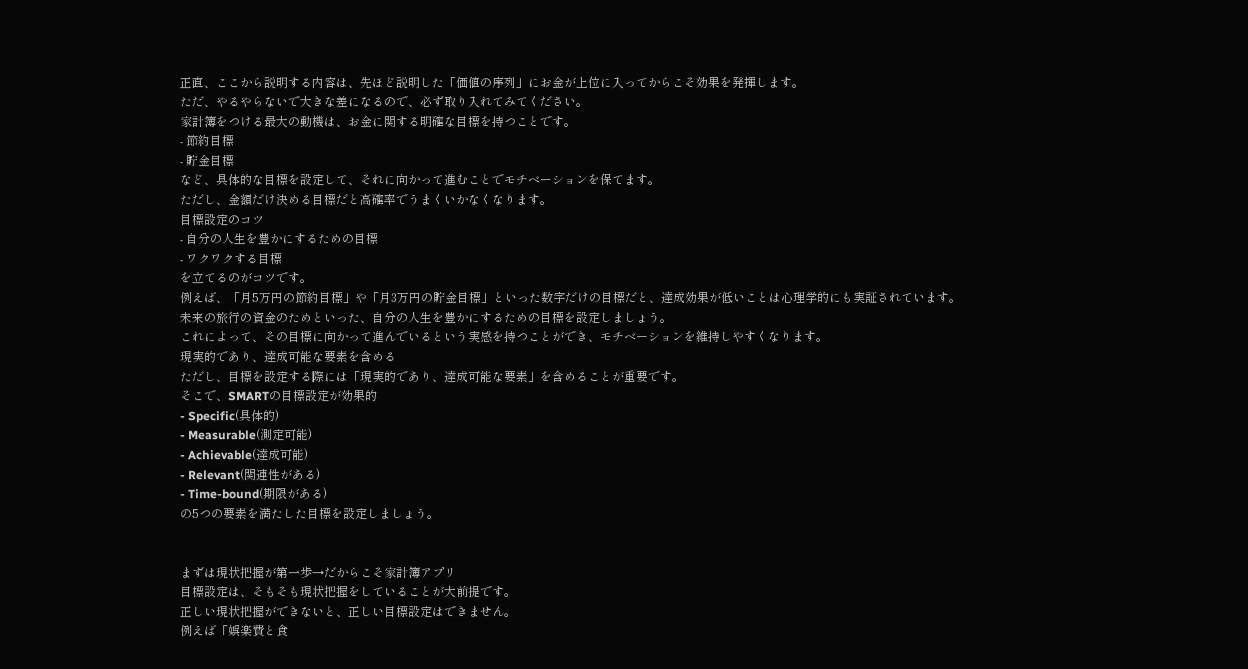正直、ここから説明する内容は、先ほど説明した「価値の序列」にお金が上位に入ってからこそ効果を発揮します。
ただ、やるやらないで大きな差になるので、必ず取り入れてみてください。
家計簿をつける最大の動機は、お金に関する明確な目標を持つことです。
- 節約目標
- 貯金目標
など、具体的な目標を設定して、それに向かって進むことでモチベーションを保てます。
ただし、金額だけ決める目標だと高確率でうまくいかなくなります。
目標設定のコツ
- 自分の人生を豊かにするための目標
- ワクワクする目標
を立てるのがコツです。
例えば、「月5万円の節約目標」や「月3万円の貯金目標」といった数字だけの目標だと、達成効果が低いことは心理学的にも実証されています。
未来の旅行の資金のためといった、自分の人生を豊かにするための目標を設定しましょう。
これによって、その目標に向かって進んでいるという実感を持つことができ、モチベーションを維持しやすくなります。
現実的であり、達成可能な要素を含める
ただし、目標を設定する際には「現実的であり、達成可能な要素」を含めることが重要です。
そこで、SMARTの目標設定が効果的
- Specific(具体的)
- Measurable(測定可能)
- Achievable(達成可能)
- Relevant(関連性がある)
- Time-bound(期限がある)
の5つの要素を満たした目標を設定しましょう。


まずは現状把握が第一歩→だからこそ家計簿アプリ
目標設定は、そもそも現状把握をしていることが大前提です。
正しい現状把握ができないと、正しい目標設定はできません。
例えば「娯楽費と食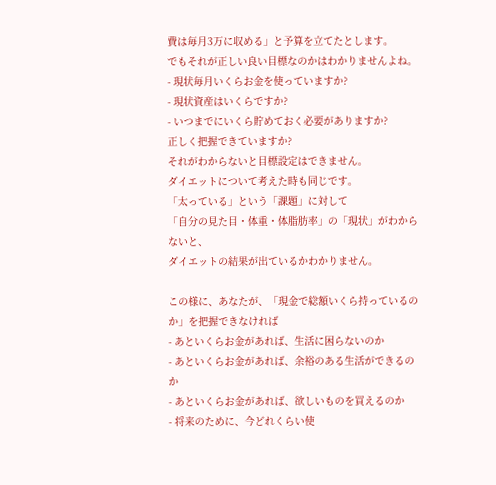費は毎月3万に収める」と予算を立てたとします。
でもそれが正しい良い目標なのかはわかりませんよね。
- 現状毎月いくらお金を使っていますか?
- 現状資産はいくらですか?
- いつまでにいくら貯めておく必要がありますか?
正しく把握できていますか?
それがわからないと目標設定はできません。
ダイエットについて考えた時も同じです。
「太っている」という「課題」に対して
「自分の見た目・体重・体脂肪率」の「現状」がわからないと、
ダイエットの結果が出ているかわかりません。

この様に、あなたが、「現金で総額いくら持っているのか」を把握できなければ
- あといくらお金があれば、生活に困らないのか
- あといくらお金があれば、余裕のある生活ができるのか
- あといくらお金があれば、欲しいものを買えるのか
- 将来のために、今どれくらい使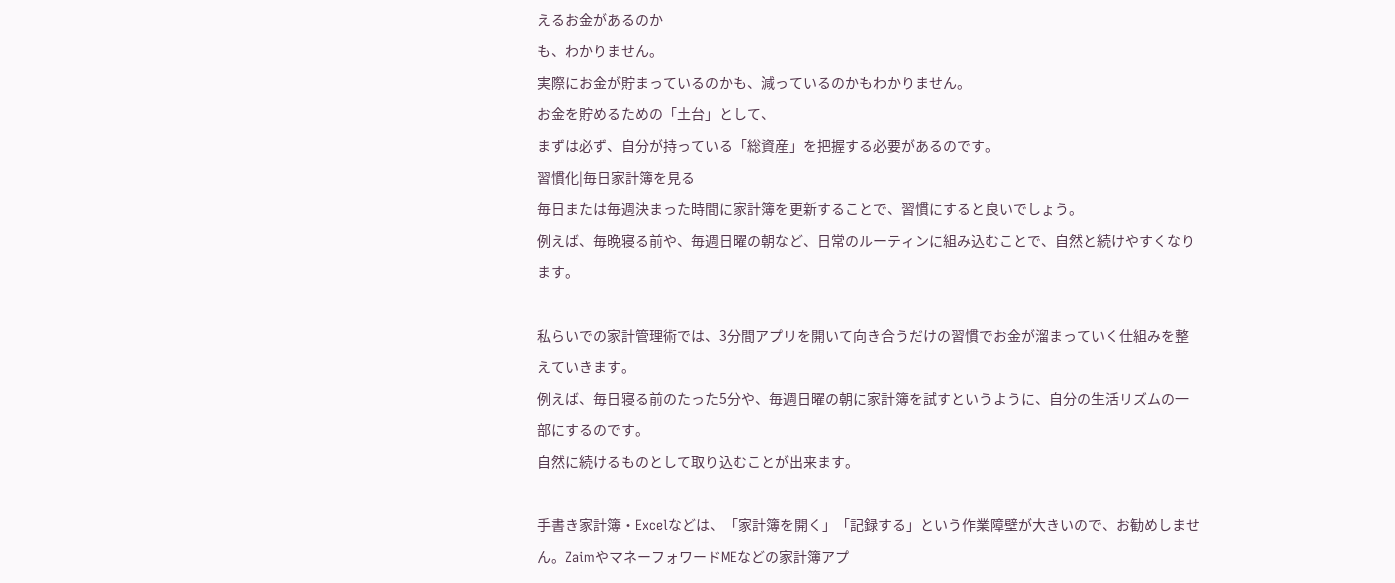えるお金があるのか
も、わかりません。
実際にお金が貯まっているのかも、減っているのかもわかりません。
お金を貯めるための「土台」として、
まずは必ず、自分が持っている「総資産」を把握する必要があるのです。
習慣化|毎日家計簿を見る
毎日または毎週決まった時間に家計簿を更新することで、習慣にすると良いでしょう。
例えば、毎晩寝る前や、毎週日曜の朝など、日常のルーティンに組み込むことで、自然と続けやすくなります。

私らいでの家計管理術では、3分間アプリを開いて向き合うだけの習慣でお金が溜まっていく仕組みを整えていきます。
例えば、毎日寝る前のたった5分や、毎週日曜の朝に家計簿を試すというように、自分の生活リズムの一部にするのです。
自然に続けるものとして取り込むことが出来ます。

手書き家計簿・Excelなどは、「家計簿を開く」「記録する」という作業障壁が大きいので、お勧めしません。ZaimやマネーフォワードMEなどの家計簿アプ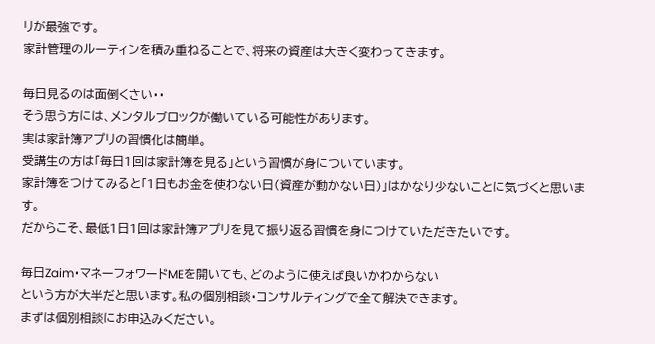リが最強です。
家計管理のルーティンを積み重ねることで、将来の資産は大きく変わってきます。

毎日見るのは面倒くさい・・
そう思う方には、メンタルブロックが働いている可能性があります。
実は家計簿アプリの習慣化は簡単。
受講生の方は「毎日1回は家計簿を見る」という習慣が身についています。
家計簿をつけてみると「1日もお金を使わない日(資産が動かない日)」はかなり少ないことに気づくと思います。
だからこそ、最低1日1回は家計簿アプリを見て振り返る習慣を身につけていただきたいです。

毎日Zaim・マネーフォワードMEを開いても、どのように使えば良いかわからない
という方が大半だと思います。私の個別相談・コンサルティングで全て解決できます。
まずは個別相談にお申込みください。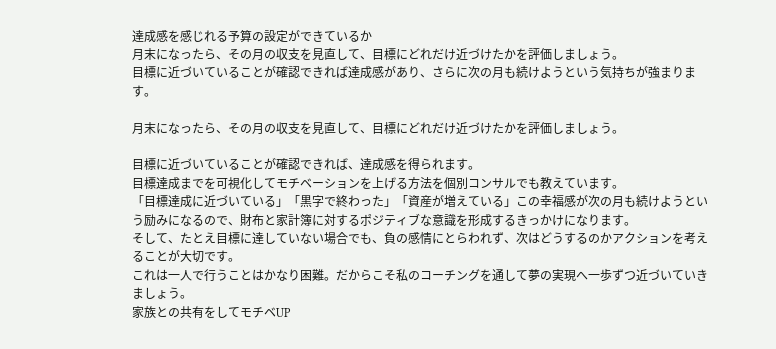達成感を感じれる予算の設定ができているか
月末になったら、その月の収支を見直して、目標にどれだけ近づけたかを評価しましょう。
目標に近づいていることが確認できれば達成感があり、さらに次の月も続けようという気持ちが強まります。

月末になったら、その月の収支を見直して、目標にどれだけ近づけたかを評価しましょう。

目標に近づいていることが確認できれば、達成感を得られます。
目標達成までを可視化してモチベーションを上げる方法を個別コンサルでも教えています。
「目標達成に近づいている」「黒字で終わった」「資産が増えている」この幸福感が次の月も続けようという励みになるので、財布と家計簿に対するポジティブな意識を形成するきっかけになります。
そして、たとえ目標に達していない場合でも、負の感情にとらわれず、次はどうするのかアクションを考えることが大切です。
これは一人で行うことはかなり困難。だからこそ私のコーチングを通して夢の実現へ一歩ずつ近づいていきましょう。
家族との共有をしてモチベUP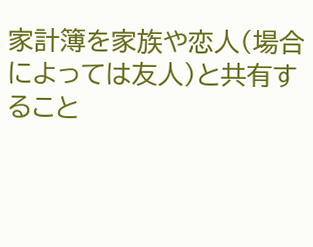家計簿を家族や恋人(場合によっては友人)と共有すること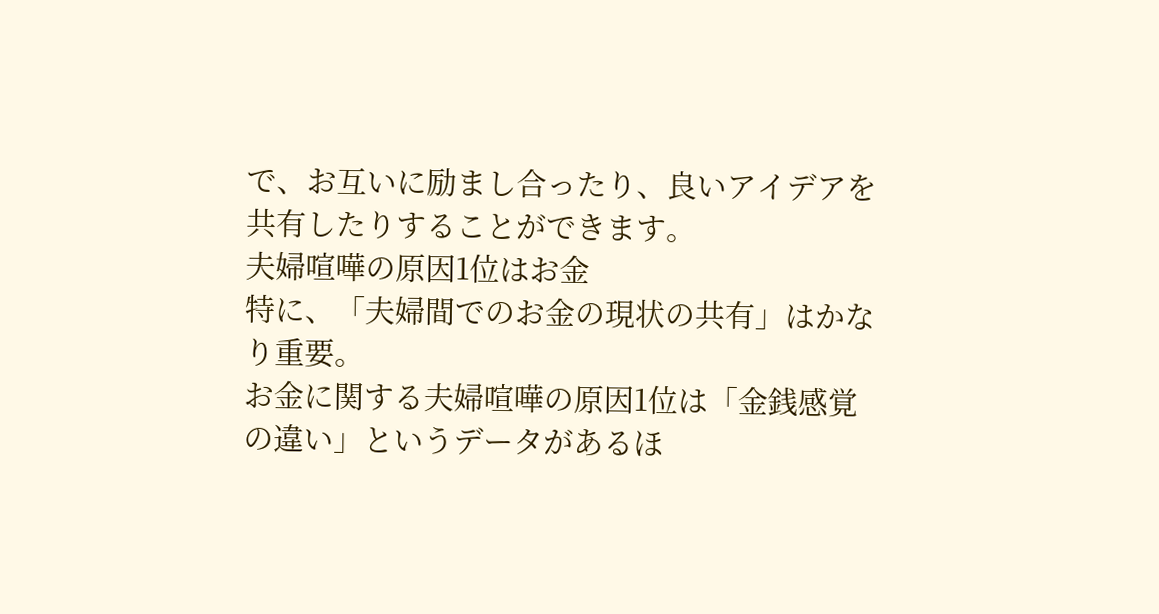で、お互いに励まし合ったり、良いアイデアを共有したりすることができます。
夫婦喧嘩の原因1位はお金
特に、「夫婦間でのお金の現状の共有」はかなり重要。
お金に関する夫婦喧嘩の原因1位は「金銭感覚の違い」というデータがあるほ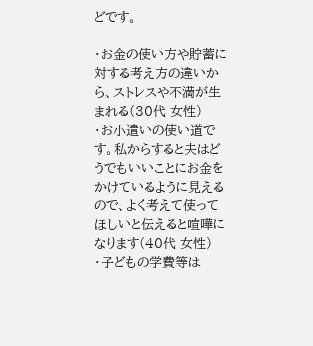どです。

・お金の使い方や貯蓄に対する考え方の違いから、ストレスや不満が生まれる(30代 女性)
・お小遣いの使い道です。私からすると夫はどうでもいいことにお金をかけているように見えるので、よく考えて使ってほしいと伝えると喧嘩になります(40代 女性)
・子どもの学費等は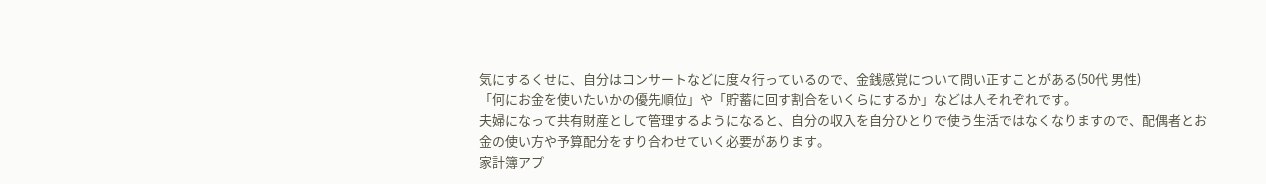気にするくせに、自分はコンサートなどに度々行っているので、金銭感覚について問い正すことがある(50代 男性)
「何にお金を使いたいかの優先順位」や「貯蓄に回す割合をいくらにするか」などは人それぞれです。
夫婦になって共有財産として管理するようになると、自分の収入を自分ひとりで使う生活ではなくなりますので、配偶者とお金の使い方や予算配分をすり合わせていく必要があります。
家計簿アプ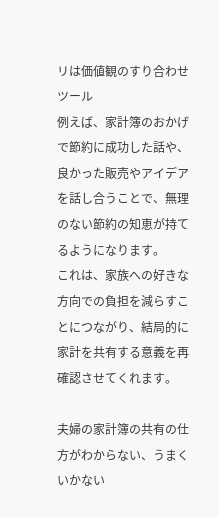リは価値観のすり合わせツール
例えば、家計簿のおかげで節約に成功した話や、良かった販売やアイデアを話し合うことで、無理のない節約の知恵が持てるようになります。
これは、家族への好きな方向での負担を減らすことにつながり、結局的に家計を共有する意義を再確認させてくれます。

夫婦の家計簿の共有の仕方がわからない、うまくいかない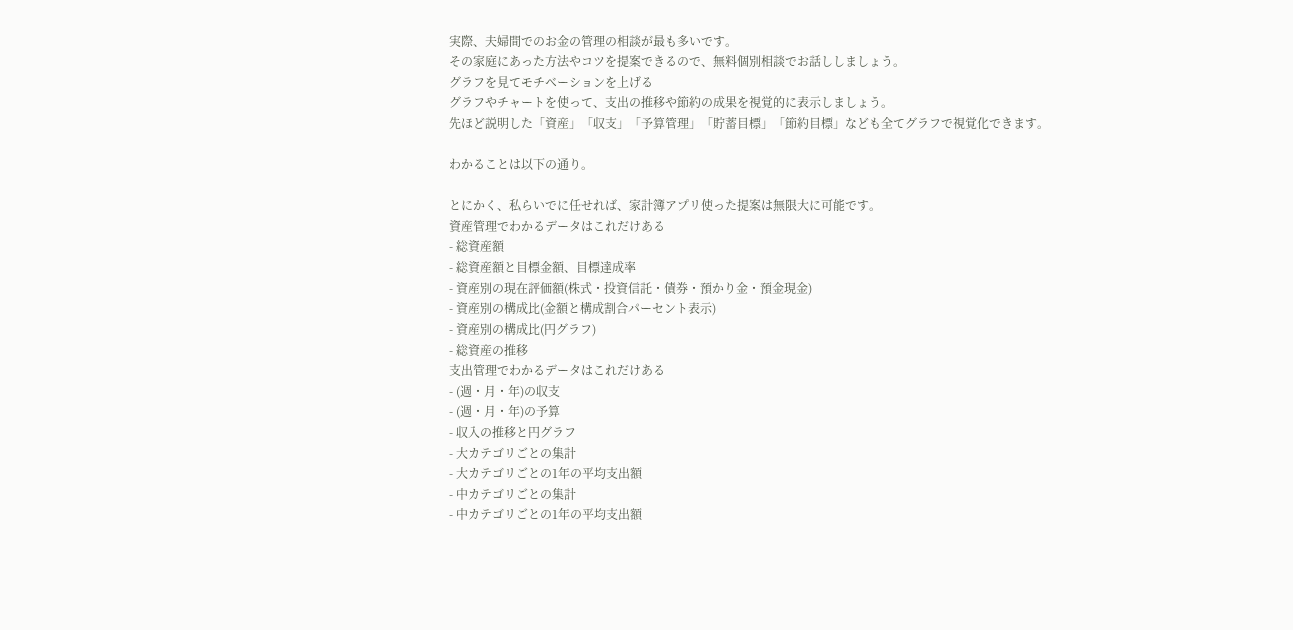実際、夫婦間でのお金の管理の相談が最も多いです。
その家庭にあった方法やコツを提案できるので、無料個別相談でお話ししましょう。
グラフを見てモチベーションを上げる
グラフやチャートを使って、支出の推移や節約の成果を視覚的に表示しましょう。
先ほど説明した「資産」「収支」「予算管理」「貯蓄目標」「節約目標」なども全てグラフで視覚化できます。

わかることは以下の通り。

とにかく、私らいでに任せれば、家計簿アプリ使った提案は無限大に可能です。
資産管理でわかるデータはこれだけある
- 総資産額
- 総資産額と目標金額、目標達成率
- 資産別の現在評価額(株式・投資信託・債券・預かり金・預金現金)
- 資産別の構成比(金額と構成割合パーセント表示)
- 資産別の構成比(円グラフ)
- 総資産の推移
支出管理でわかるデータはこれだけある
- (週・月・年)の収支
- (週・月・年)の予算
- 収入の推移と円グラフ
- 大カテゴリごとの集計
- 大カテゴリごとの1年の平均支出額
- 中カテゴリごとの集計
- 中カテゴリごとの1年の平均支出額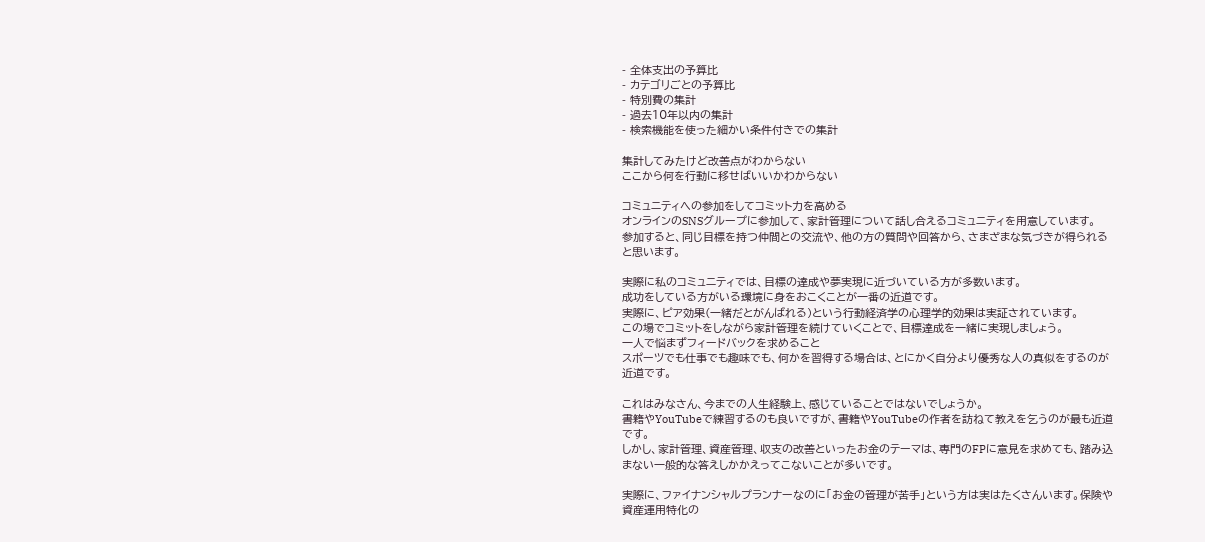- 全体支出の予算比
- カテゴリごとの予算比
- 特別費の集計
- 過去10年以内の集計
- 検索機能を使った細かい条件付きでの集計

集計してみたけど改善点がわからない
ここから何を行動に移せばいいかわからない

コミュニティへの参加をしてコミット力を高める
オンラインのSNSグループに参加して、家計管理について話し合えるコミュニティを用意しています。
参加すると、同じ目標を持つ仲間との交流や、他の方の質問や回答から、さまざまな気づきが得られると思います。

実際に私のコミュニティでは、目標の達成や夢実現に近づいている方が多数います。
成功をしている方がいる環境に身をおこくことが一番の近道です。
実際に、ピア効果(一緒だとがんばれる)という行動経済学の心理学的効果は実証されています。
この場でコミットをしながら家計管理を続けていくことで、目標達成を一緒に実現しましょう。
一人で悩まずフィードバックを求めること
スポーツでも仕事でも趣味でも、何かを習得する場合は、とにかく自分より優秀な人の真似をするのが近道です。

これはみなさん、今までの人生経験上、感じていることではないでしょうか。
書籍やYouTubeで練習するのも良いですが、書籍やYouTubeの作者を訪ねて教えを乞うのが最も近道です。
しかし、家計管理、資産管理、収支の改善といったお金のテーマは、専門のFPに意見を求めても、踏み込まない一般的な答えしかかえってこないことが多いです。

実際に、ファイナンシャルプランナーなのに「お金の管理が苦手」という方は実はたくさんいます。保険や資産運用特化の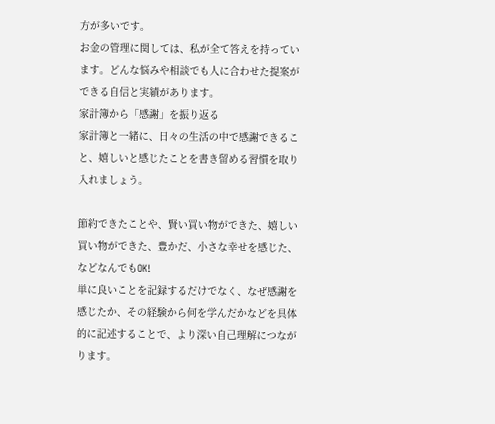方が多いです。
お金の管理に関しては、私が全て答えを持っています。どんな悩みや相談でも人に合わせた提案ができる自信と実績があります。
家計簿から「感謝」を振り返る
家計簿と一緒に、日々の生活の中で感謝できること、嬉しいと感じたことを書き留める習慣を取り入れましょう。

節約できたことや、賢い買い物ができた、嬉しい買い物ができた、豊かだ、小さな幸せを感じた、などなんでもOK!
単に良いことを記録するだけでなく、なぜ感謝を感じたか、その経験から何を学んだかなどを具体的に記述することで、より深い自己理解につながります。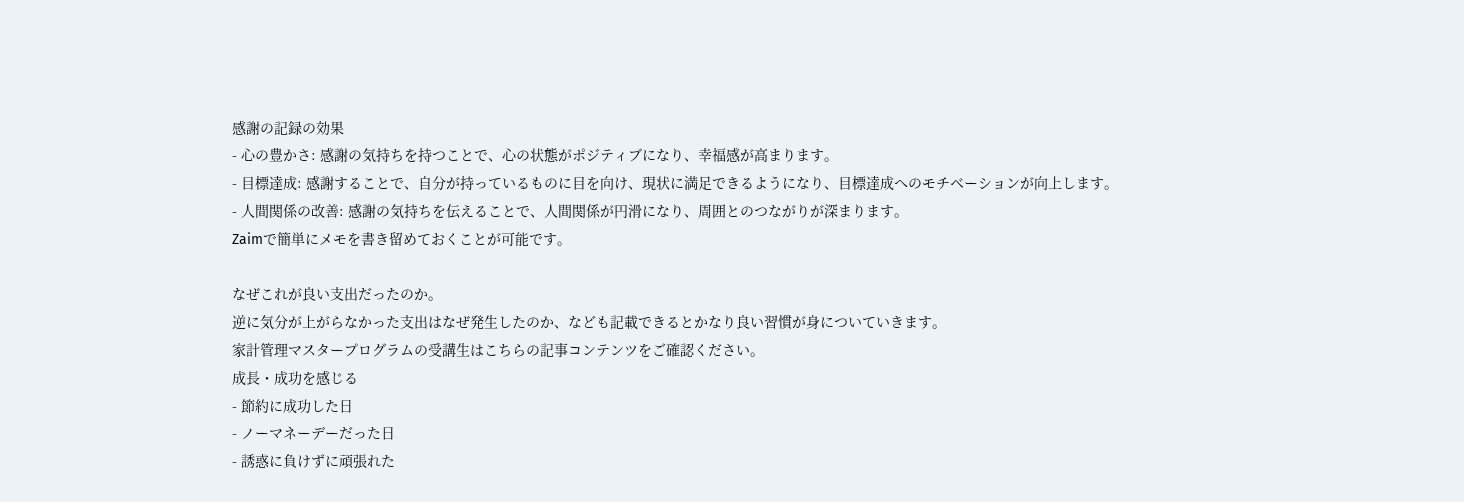感謝の記録の効果
- 心の豊かさ: 感謝の気持ちを持つことで、心の状態がポジティブになり、幸福感が高まります。
- 目標達成: 感謝することで、自分が持っているものに目を向け、現状に満足できるようになり、目標達成へのモチベーションが向上します。
- 人間関係の改善: 感謝の気持ちを伝えることで、人間関係が円滑になり、周囲とのつながりが深まります。
Zaimで簡単にメモを書き留めておくことが可能です。

なぜこれが良い支出だったのか。
逆に気分が上がらなかった支出はなぜ発生したのか、なども記載できるとかなり良い習慣が身についていきます。
家計管理マスタープログラムの受講生はこちらの記事コンテンツをご確認ください。
成長・成功を感じる
- 節約に成功した日
- ノーマネーデーだった日
- 誘惑に負けずに頑張れた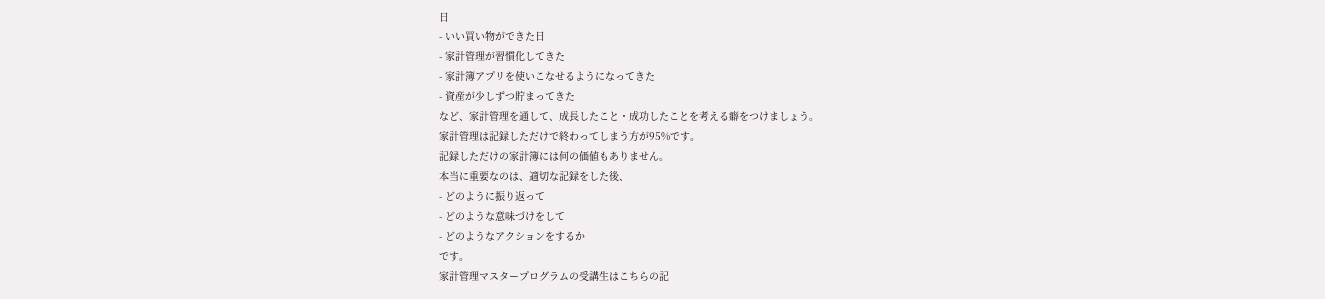日
- いい買い物ができた日
- 家計管理が習慣化してきた
- 家計簿アプリを使いこなせるようになってきた
- 資産が少しずつ貯まってきた
など、家計管理を通して、成長したこと・成功したことを考える癖をつけましょう。
家計管理は記録しただけで終わってしまう方が95%です。
記録しただけの家計簿には何の価値もありません。
本当に重要なのは、適切な記録をした後、
- どのように振り返って
- どのような意味づけをして
- どのようなアクションをするか
です。
家計管理マスタープログラムの受講生はこちらの記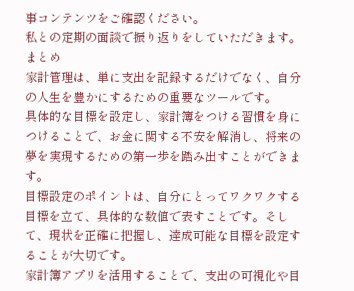事コンテンツをご確認ください。
私との定期の面談で振り返りをしていただきます。
まとめ
家計管理は、単に支出を記録するだけでなく、自分の人生を豊かにするための重要なツールです。
具体的な目標を設定し、家計簿をつける習慣を身につけることで、お金に関する不安を解消し、将来の夢を実現するための第一歩を踏み出すことができます。
目標設定のポイントは、自分にとってワクワクする目標を立て、具体的な数値で表すことです。そして、現状を正確に把握し、達成可能な目標を設定することが大切です。
家計簿アプリを活用することで、支出の可視化や目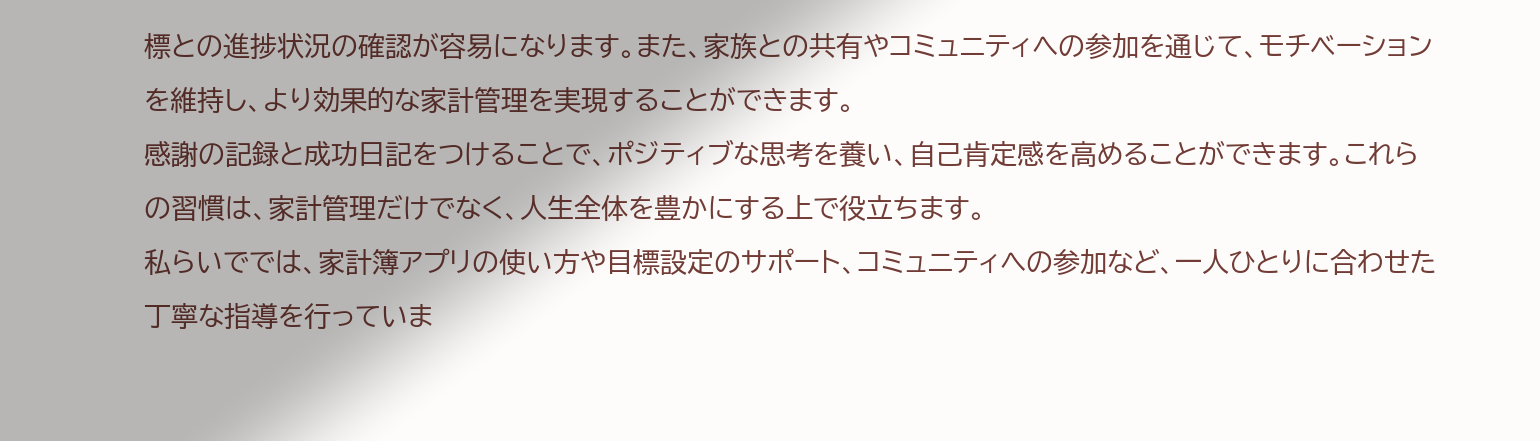標との進捗状況の確認が容易になります。また、家族との共有やコミュニティへの参加を通じて、モチベーションを維持し、より効果的な家計管理を実現することができます。
感謝の記録と成功日記をつけることで、ポジティブな思考を養い、自己肯定感を高めることができます。これらの習慣は、家計管理だけでなく、人生全体を豊かにする上で役立ちます。
私らいででは、家計簿アプリの使い方や目標設定のサポート、コミュニティへの参加など、一人ひとりに合わせた丁寧な指導を行っていま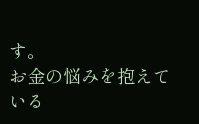す。
お金の悩みを抱えている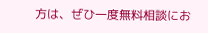方は、ぜひ一度無料相談にお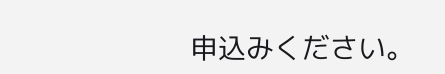申込みください。